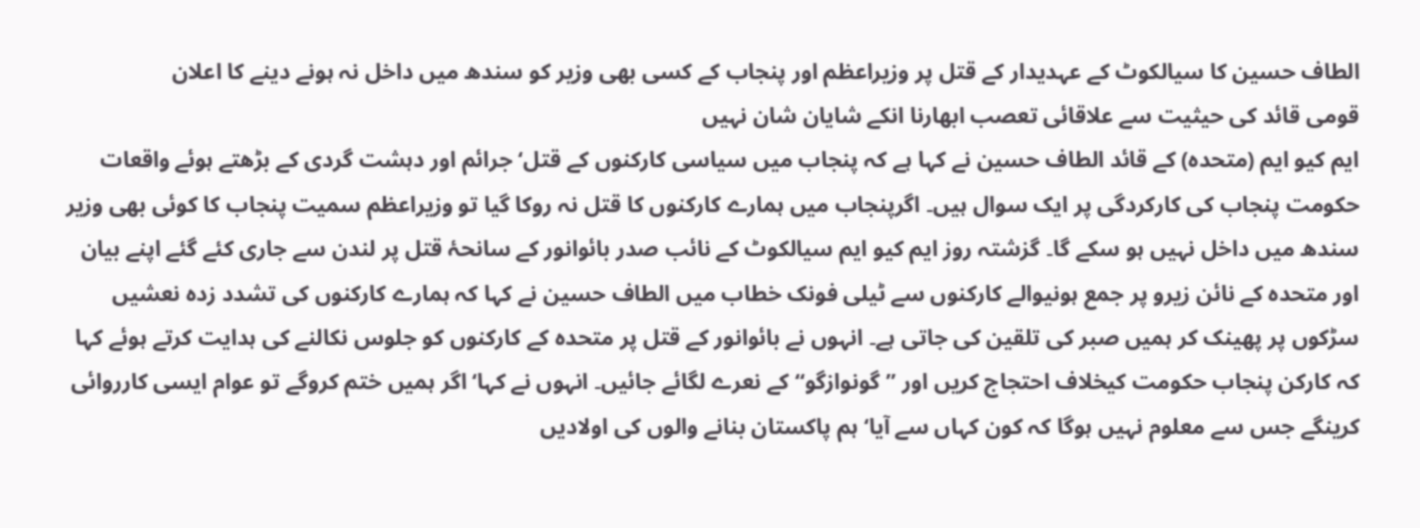الطاف حسین کا سیالکوٹ کے عہدیدار کے قتل پر وزیراعظم اور پنجاب کے کسی بھی وزیر کو سندھ میں داخل نہ ہونے دینے کا اعلان
قومی قائد کی حیثیت سے علاقائی تعصب ابھارنا انکے شایان شان نہیں
ایم کیو ایم (متحدہ) کے قائد الطاف حسین نے کہا ہے کہ پنجاب میں سیاسی کارکنوں کے قتل‘ جرائم اور دہشت گردی کے بڑھتے ہوئے واقعات حکومت پنجاب کی کارکردگی پر ایک سوال ہیں۔ اگرپنجاب میں ہمارے کارکنوں کا قتل نہ روکا گیا تو وزیراعظم سمیت پنجاب کا کوئی بھی وزیر سندھ میں داخل نہیں ہو سکے گا۔ گزشتہ روز ایم کیو ایم سیالکوٹ کے نائب صدر بائوانور کے سانحۂ قتل پر لندن سے جاری کئے گئے اپنے بیان اور متحدہ کے نائن زیرو پر جمع ہونیوالے کارکنوں سے ٹیلی فونک خطاب میں الطاف حسین نے کہا کہ ہمارے کارکنوں کی تشدد زدہ نعشیں سڑکوں پر پھینک کر ہمیں صبر کی تلقین کی جاتی ہے۔ انہوں نے بائوانور کے قتل پر متحدہ کے کارکنوں کو جلوس نکالنے کی ہدایت کرتے ہوئے کہا کہ کارکن پنجاب حکومت کیخلاف احتجاج کریں اور ’’گونوازگو‘‘ کے نعرے لگائے جائیں۔ انہوں نے کہا‘ اگر ہمیں ختم کروگے تو عوام ایسی کارروائی کرینگے جس سے معلوم نہیں ہوگا کہ کون کہاں سے آیا‘ ہم پاکستان بنانے والوں کی اولادیں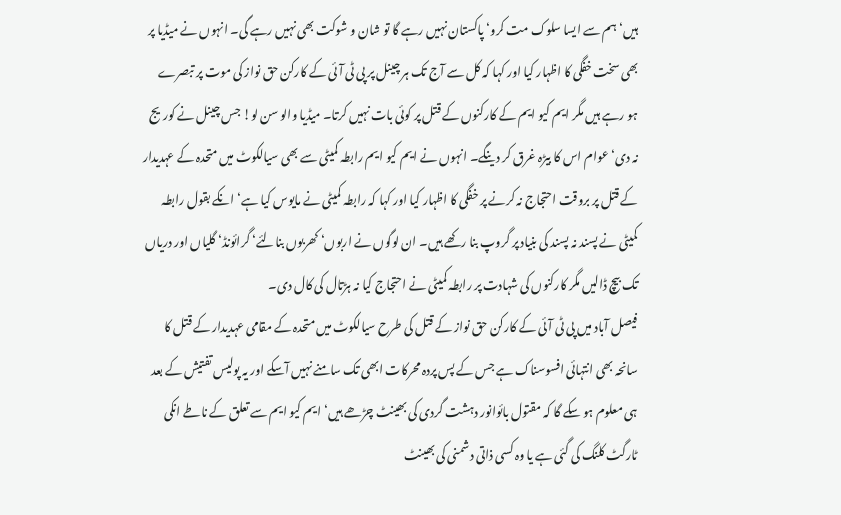ہیں‘ ہم سے ایسا سلوک مت کرو‘ پاکستان نہیں رہے گا تو شان و شوکت بھی نہیں رہے گی۔ انہوں نے میڈیا پر بھی سخت خفگی کا اظہار کیا اور کہا کہ کل سے آج تک ہر چینل پر پی ٹی آئی کے کارکن حق نواز کی موت پر تبصرے ہو رہے ہیں مگر ایم کیو ایم کے کارکنوں کے قتل پر کوئی بات نہیں کرتا۔ میڈیا والو سن لو! جس چینل نے کوریج نہ دی‘ عوام اس کا بیڑہ غرق کر دینگے۔ انہوں نے ایم کیو ایم رابطہ کمیٹی سے بھی سیالکوٹ میں متحدہ کے عہدیدار کے قتل پر بروقت احتجاج نہ کرنے پر خفگی کا اظہار کیا اور کہا کہ رابطہ کمیٹی نے مایوس کیا ہے‘ انکے بقول رابطہ کمیٹی نے پسند نہ پسند کی بنیاد پر گروپ بنا رکھے ہیں۔ ان لوگوں نے اربوں‘ کھربوں بنالئے‘ گرائونڈ‘ گلیاں اور دریاں تک بیچ ڈالیں مگر کارکنوں کی شہادت پر رابطہ کمیٹی نے احتجاج کیا نہ ہڑتال کی کال دی۔
فیصل آباد میں پی ٹی آئی کے کارکن حق نواز کے قتل کی طرح سیالکوٹ میں متحدہ کے مقامی عہدیدار کے قتل کا سانحہ بھی انتہائی افسوسناک ہے جس کے پس پردہ محرکات ابھی تک سامنے نہیں آسکے اور یہ پولیس تفتیش کے بعد ہی معلوم ہو سکے گا کہ مقتول بائوانور دہشت گردی کی بھینٹ چڑھے ہیں‘ ایم کیو ایم سے تعلق کے ناطے انکی ٹارگٹ کلنگ کی گئی ہے یا وہ کسی ذاتی دشمنی کی بھینٹ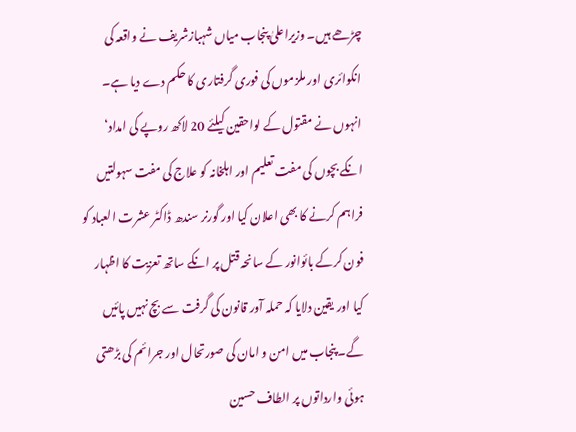چڑھے ہیں۔ وزیراعلیٰ پنجاب میاں شہبازشریف نے واقعہ کی انکوائری اور ملزموں کی فوری گرفتاری کا حکم دے دیا ہے۔ انہوں نے مقتول کے لواحقین کیلئے 20 لاکھ روپے کی امداد‘ انکے بچوں کی مفت تعلیم اور اہلخانہ کو علاج کی مفت سہولتیں فراہم کرنے کا بھی اعلان کیا اور گورنر سندھ ڈاکٹر عشرت العباد کو فون کرکے بائوانور کے سانحہ قتل پر انکے ساتھ تعزیت کا اظہار کیا اور یقین دلایا کہ حملہ آور قانون کی گرفت سے بچ نہیں پائیں گے۔ پنجاب میں امن و امان کی صورتحال اور جرائم کی بڑھتی ہوئی وارداتوں پر الطاف حسین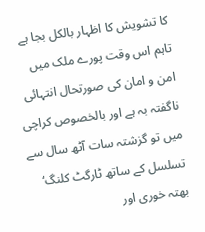کا تشویش کا اظہار بالکل بجا ہے تاہم اس وقت پورے ملک میں امن و امان کی صورتحال انتہائی ناگفتہ بہ ہے اور بالخصوص کراچی میں تو گزشتہ سات آٹھ سال سے تسلسل کے ساتھ ٹارگٹ کلنگ‘ بھتہ خوری اور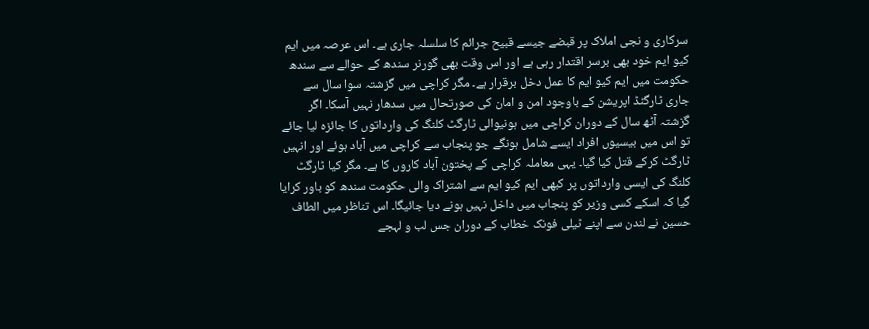سرکاری و نجی املاک پر قبضے جیسے قبیح جرائم کا سلسلہ جاری ہے۔ اس عرصہ میں ایم کیو ایم خود بھی برسر اقتدار رہی ہے اور اس وقت بھی گورنر سندھ کے حوالے سے سندھ حکومت میں ایم کیو ایم کا عمل دخل برقرار ہے۔ مگر کراچی میں گزشتہ سوا سال سے جاری ٹارگٹڈ اپریشن کے باوجود امن و امان کی صورتحال میں سدھار نہیں آسکا۔ اگر گزشتہ آٹھ سال کے دوران کراچی میں ہونیوالی ٹارگٹ کلنگ کی وارداتوں کا جائزہ لیا جائے تو اس میں بیسیوں افراد ایسے شامل ہونگے جو پنجاب سے کراچی میں آباد ہوئے اور انہیں ٹارگٹ کرکے قتل کیا گیا۔ یہی معاملہ کراچی کے پختون آباد کاروں کا ہے۔ مگر کیا ٹارگٹ کلنگ کی ایسی وارداتوں پر کبھی ایم کیو ایم سے اشتراک والی حکومت سندھ کو باور کرایا گیا کہ اسکے کسی وزیر کو پنجاب میں داخل نہیں ہونے دیا جائیگا۔ اس تناظر میں الطاف حسین نے لندن سے اپنے ٹیلی فونک خطاب کے دوران جس لب و لہجے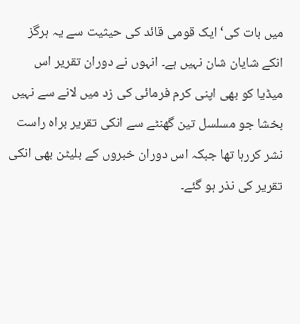میں بات کی‘ ایک قومی قائد کی حیثیت سے یہ ہرگز انکے شایان شان نہیں ہے۔ انہوں نے دوران تقریر اس میڈیا کو بھی اپنی کرم فرمائی کی زد میں لانے سے نہیں بخشا جو مسلسل تین گھنٹے سے انکی تقریر براہ راست نشر کررہا تھا جبکہ اس دوران خبروں کے بلیٹن بھی انکی تقریر کی نذر ہو گئے۔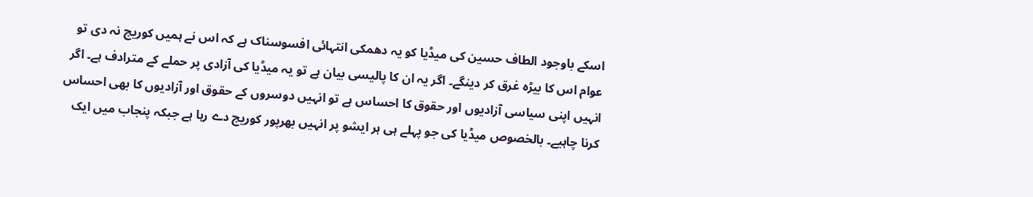اسکے باوجود الطاف حسین کی میڈیا کو یہ دھمکی انتہائی افسوسناک ہے کہ اس نے ہمیں کوریج نہ دی تو عوام اس کا بیڑہ غرق کر دینگے۔ اگر یہ ان کا پالیسی بیان ہے تو یہ میڈیا کی آزادی پر حملے کے مترادف ہے۔ اگر انہیں اپنی سیاسی آزادیوں اور حقوق کا احساس ہے تو انہیں دوسروں کے حقوق اور آزادیوں کا بھی احساس کرنا چاہیے۔ بالخصوص میڈیا کی جو پہلے ہی ہر ایشو پر انہیں بھرپور کوریج دے رہا ہے جبکہ پنجاب میں ایک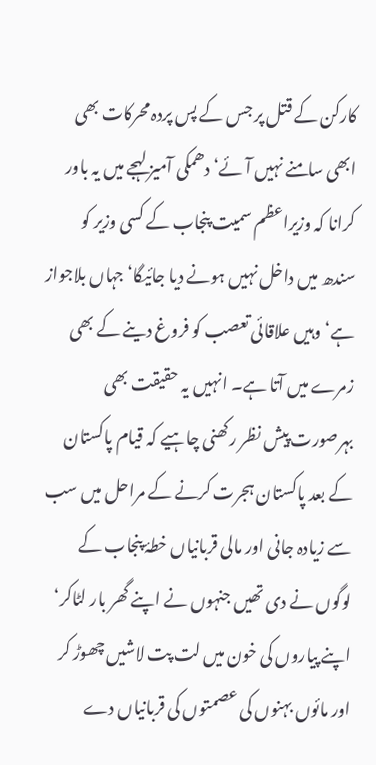کارکن کے قتل پر جس کے پس پردہ محرکات بھی ابھی سامنے نہیں آئے‘ دھمکی آمیز لہجے میں یہ باور کرانا کہ وزیراعظم سمیت پنجاب کے کسی وزیر کو سندھ میں داخل نہیں ہونے دیا جائیگا‘ جہاں بلاجواز ہے‘ وہیں علاقائی تعصب کو فروغ دینے کے بھی زمرے میں آتا ہے۔ انہیں یہ حقیقت بھی بہرصورت پیش نظر رکھنی چاہیے کہ قیام پاکستان کے بعد پاکستان ہجرت کرنے کے مراحل میں سب سے زیادہ جانی اور مالی قربانیاں خطۂ پنجاب کے لوگوں نے دی تھیں جنہوں نے اپنے گھر بار لٹاکر‘ اپنے پیاروں کی خون میں لت پت لاشیں چھوڑ کر اور مائوں بہنوں کی عصمتوں کی قربانیاں دے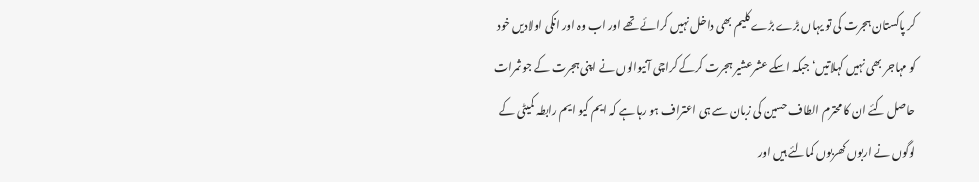کر پاکستان ہجرت کی تو یہاں بڑے بڑے کلیم بھی داخل نہیں کرائے تھے اور اب وہ اور انکی اولادیں خود کو مہاجر بھی نہیں کہلاتیں‘ جبکہ اسکے عشرعشیر ہجرت کرکے کراچی آنیوالوں نے اپنی ہجرت کے جو ثمرات حاصل کئے ان کا محترم الطاف حسین کی زبان سے ہی اعتراف ہو رہا ہے کہ ایم کیو ایم رابطہ کمیٹی کے لوگوں نے اربوں کھربوں کمالئے ہیں اور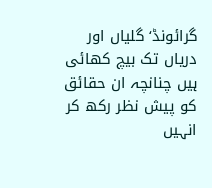گرائونڈ‘ گلیاں اور دریاں تک بیچ کھائی ہیں چنانچہ ان حقائق کو پیش نظر رکھ کر انہیں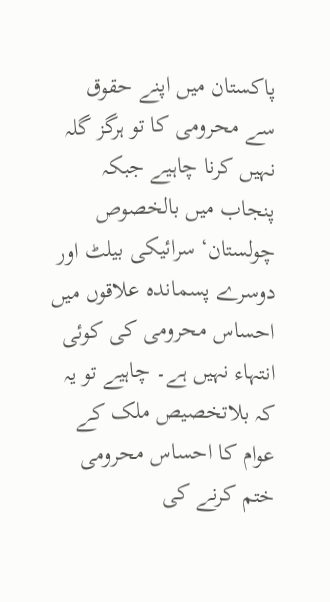پاکستان میں اپنے حقوق سے محرومی کا تو ہرگز گلہ نہیں کرنا چاہیے جبکہ پنجاب میں بالخصوص چولستان‘ سرائیکی بیلٹ اور دوسرے پسماندہ علاقوں میں احساس محرومی کی کوئی انتہاء نہیں ہے۔ چاہیے تو یہ کہ بلاتخصیص ملک کے عوام کا احساس محرومی ختم کرنے کی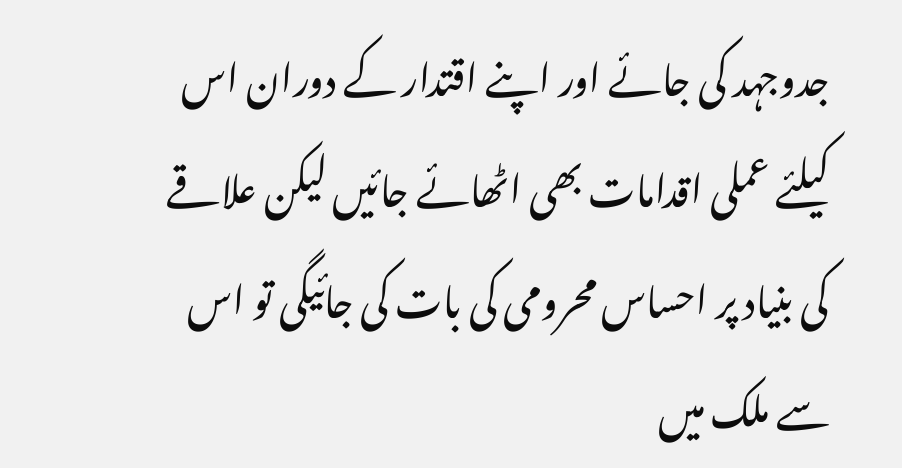جدوجہد کی جائے اور اپنے اقتدار کے دوران اس کیلئے عملی اقدامات بھی اٹھائے جائیں لیکن علاقے کی بنیاد پر احساس محرومی کی بات کی جائیگی تو اس سے ملک میں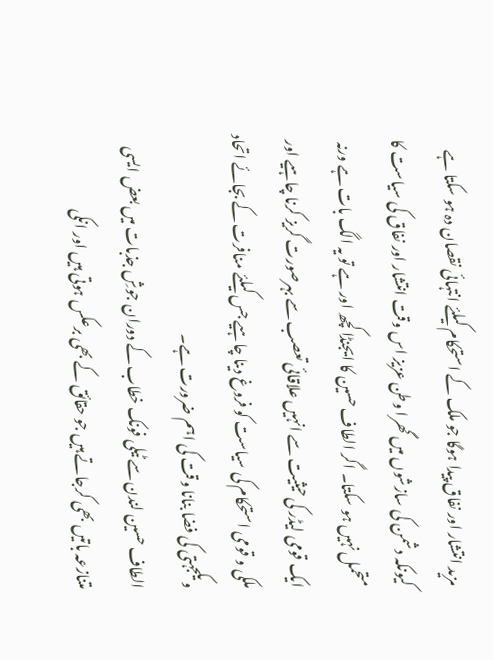مزید انتشار اور نفاق پیدا ہوگا جو ملک کے استحکام کیلئے انتہائی نقصان دہ ہو سکتا ہے کیونکہ دشمن کی سازشوں میں گھرا وطن عزیز اس وقت انتشار اور نفاق کی سیاست کا متحمل نہیں ہو سکتا۔ اگر الطاف حسین کا ایجنڈا کچھ اور ہے تو یہ الگ بات ہے ورنہ ایک قومی لیڈر کی حیثیت سے انہیں علاقائی تعصب سے بہرصورت گریز کرنا چاہیے اور ملکی و قومی استحکام کی سیاست کو فروغ دینا چاہیے جس کیلئے منافرت کے بجائے اتحاد و یکجہتی کی فضا بنانا وقت کی اہم ضرورت ہے۔
الطاف حسین لندن سے ٹیلی فونک خطاب کے دوران جوشِ جذبات میں بعض ایسی متنازعہ باتیں بھی کرجاتے ہیں جو حقائق کے بھی برعکس ہوتی ہیں اور انکی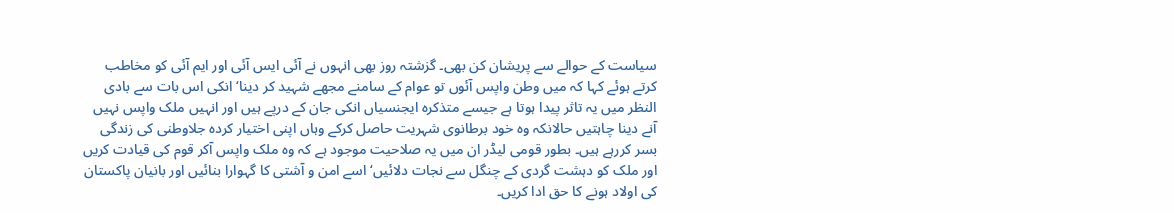سیاست کے حوالے سے پریشان کن بھی۔ گزشتہ روز بھی انہوں نے آئی ایس آئی اور ایم آئی کو مخاطب کرتے ہوئے کہا کہ میں وطن واپس آئوں تو عوام کے سامنے مجھے شہید کر دینا‘ انکی اس بات سے بادی النظر میں یہ تاثر پیدا ہوتا ہے جیسے متذکرہ ایجنسیاں انکی جان کے درپے ہیں اور انہیں ملک واپس نہیں آنے دینا چاہتیں حالانکہ وہ خود برطانوی شہریت حاصل کرکے وہاں اپنی اختیار کردہ جلاوطنی کی زندگی بسر کررہے ہیں۔ بطور قومی لیڈر ان میں یہ صلاحیت موجود ہے کہ وہ ملک واپس آکر قوم کی قیادت کریں اور ملک کو دہشت گردی کے چنگل سے نجات دلائیں‘ اسے امن و آشتی کا گہوارا بنائیں اور بانیان پاکستان کی اولاد ہونے کا حق ادا کریں۔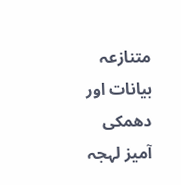متنازعہ بیانات اور دھمکی آمیز لہجہ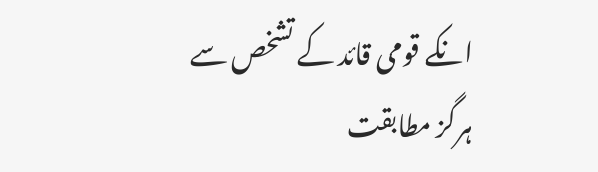انکے قومی قائد کے تشخص سے ہرگز مطابقت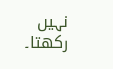نہیں رکھتا۔